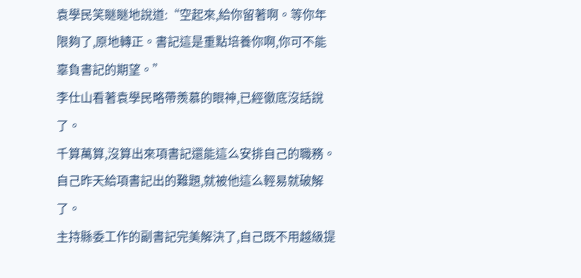袁學民笑瞇瞇地說道:“空起來,給你留著啊。等你年限夠了,原地轉正。書記這是重點培養你啊,你可不能辜負書記的期望。”
李仕山看著袁學民略帶羨慕的眼神,已經徹底沒話說了。
千算萬算,沒算出來項書記還能這么安排自己的職務。
自己昨天給項書記出的難題,就被他這么輕易就破解了。
主持縣委工作的副書記完美解決了,自己既不用越級提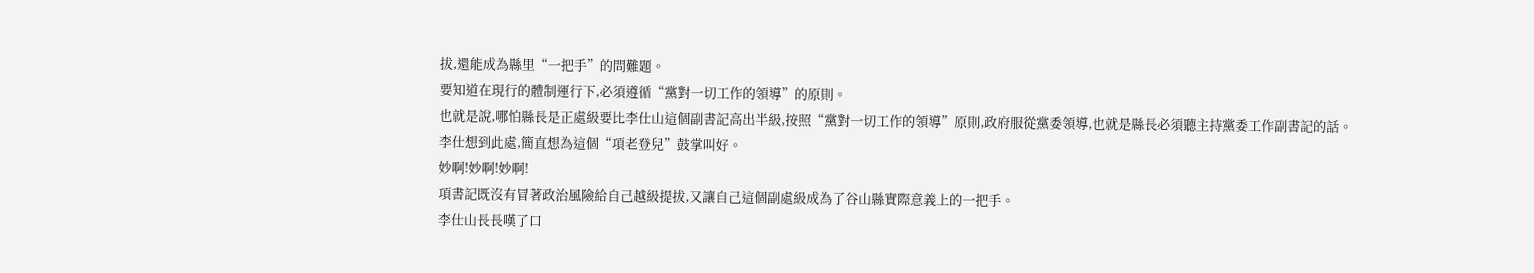拔,還能成為縣里“一把手”的問難題。
要知道在現行的體制運行下,必須遵循“黨對一切工作的領導”的原則。
也就是說,哪怕縣長是正處級要比李仕山這個副書記高出半級,按照“黨對一切工作的領導”原則,政府服從黨委領導,也就是縣長必須聽主持黨委工作副書記的話。
李仕想到此處,簡直想為這個“項老登兒”鼓掌叫好。
妙啊!妙啊!妙啊!
項書記既沒有冒著政治風險給自己越級提拔,又讓自己這個副處級成為了谷山縣實際意義上的一把手。
李仕山長長嘆了口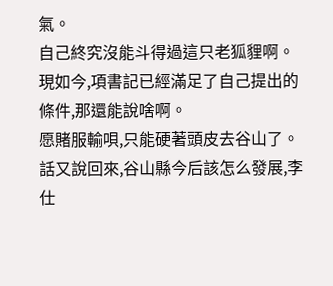氣。
自己終究沒能斗得過這只老狐貍啊。
現如今,項書記已經滿足了自己提出的條件,那還能說啥啊。
愿賭服輸唄,只能硬著頭皮去谷山了。
話又說回來,谷山縣今后該怎么發展,李仕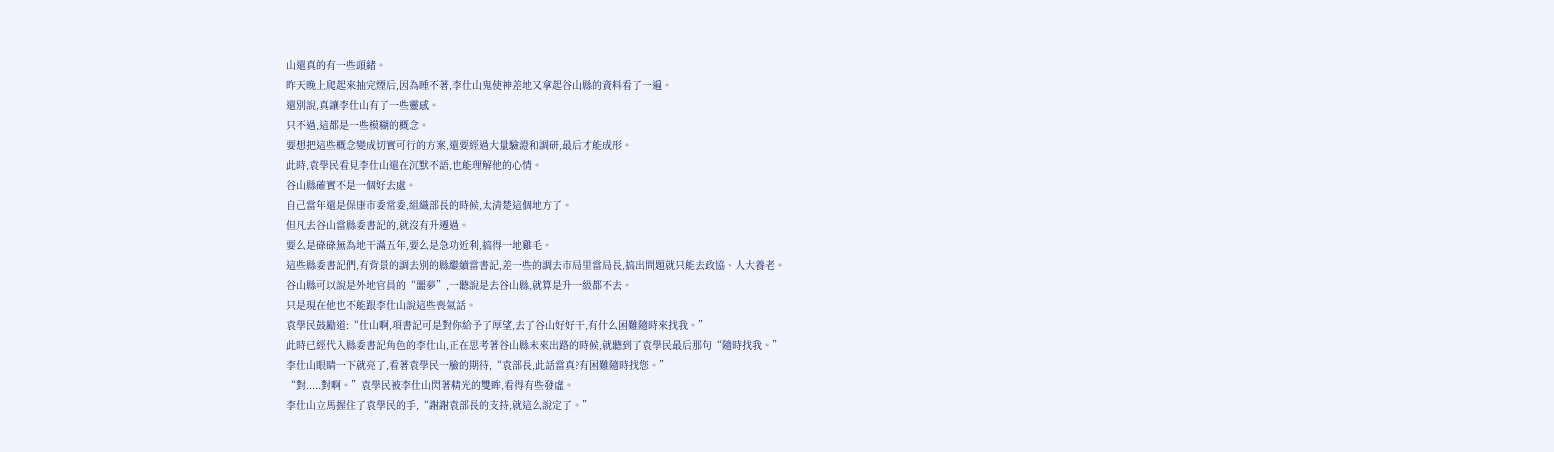山還真的有一些頭緒。
昨天晚上爬起來抽完煙后,因為睡不著,李仕山鬼使神差地又拿起谷山縣的資料看了一遍。
還別說,真讓李仕山有了一些靈感。
只不過,這都是一些模糊的概念。
要想把這些概念變成切實可行的方案,還要經過大量驗證和調研,最后才能成形。
此時,袁學民看見李仕山還在沉默不語,也能理解他的心情。
谷山縣確實不是一個好去處。
自己當年還是保康市委常委,組織部長的時候,太清楚這個地方了。
但凡去谷山當縣委書記的,就沒有升遷過。
要么是碌碌無為地干滿五年,要么是急功近利,搞得一地雞毛。
這些縣委書記們,有背景的調去別的縣繼續當書記,差一些的調去市局里當局長,搞出問題就只能去政協、人大養老。
谷山縣可以說是外地官員的“噩夢”,一聽說是去谷山縣,就算是升一級都不去。
只是現在他也不能跟李仕山說這些喪氣話。
袁學民鼓勵道:“仕山啊,項書記可是對你給予了厚望,去了谷山好好干,有什么困難隨時來找我。”
此時已經代入縣委書記角色的李仕山,正在思考著谷山縣未來出路的時候,就聽到了袁學民最后那句“隨時找我。”
李仕山眼睛一下就亮了,看著袁學民一臉的期待,“袁部長,此話當真?有困難隨時找您。”
“對.....對啊。”袁學民被李仕山閃著精光的雙眸,看得有些發虛。
李仕山立馬握住了袁學民的手,“謝謝袁部長的支持,就這么說定了。”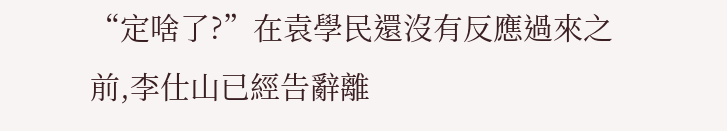“定啥了?”在袁學民還沒有反應過來之前,李仕山已經告辭離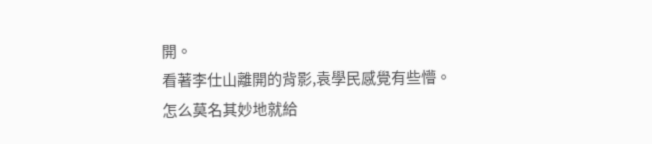開。
看著李仕山離開的背影,袁學民感覺有些懵。
怎么莫名其妙地就給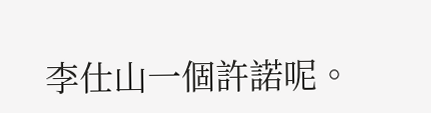李仕山一個許諾呢。